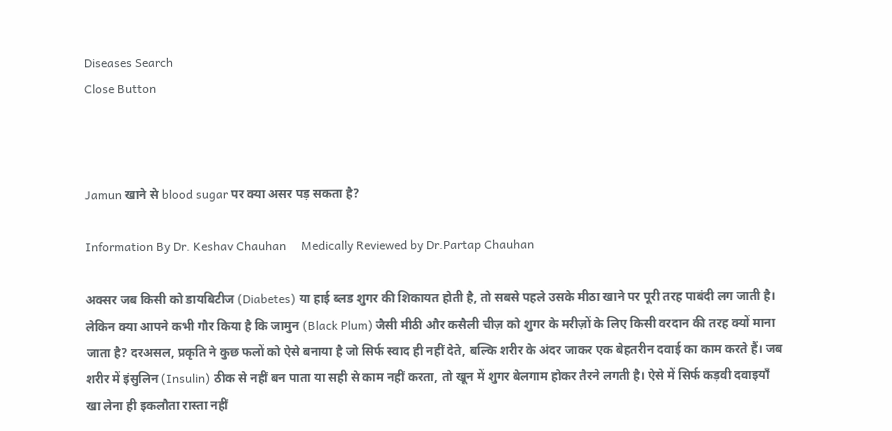Diseases Search
Close Button



Jamun खाने से blood sugar पर क्या असर पड़ सकता है?

Information By Dr. Keshav Chauhan     Medically Reviewed by Dr.Partap Chauhan

अक्सर जब किसी को डायबिटीज (Diabetes) या हाई ब्लड शुगर की शिकायत होती है, तो सबसे पहले उसके मीठा खाने पर पूरी तरह पाबंदी लग जाती है। लेकिन क्या आपने कभी गौर किया है कि जामुन (Black Plum) जैसी मीठी और कसैली चीज़ को शुगर के मरीज़ों के लिए किसी वरदान की तरह क्यों माना जाता है? दरअसल, प्रकृति ने कुछ फलों को ऐसे बनाया है जो सिर्फ स्वाद ही नहीं देते, बल्कि शरीर के अंदर जाकर एक बेहतरीन दवाई का काम करते हैं। जब शरीर में इंसुलिन (Insulin) ठीक से नहीं बन पाता या सही से काम नहीं करता, तो खून में शुगर बेलगाम होकर तैरने लगती है। ऐसे में सिर्फ कड़वी दवाइयाँ खा लेना ही इकलौता रास्ता नहीं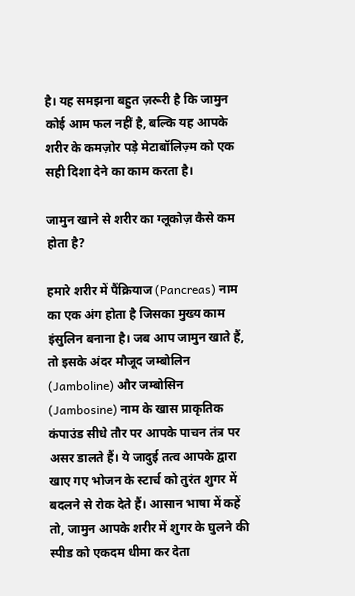है। यह समझना बहुत ज़रूरी है कि जामुन कोई आम फल नहीं है, बल्कि यह आपके शरीर के कमज़ोर पड़े मेटाबॉलिज़्म को एक सही दिशा देने का काम करता है।

जामुन खाने से शरीर का ग्लूकोज़ कैसे कम होता है?

हमारे शरीर में पैंक्रियाज (Pancreas) नाम का एक अंग होता है जिसका मुख्य काम इंसुलिन बनाना है। जब आप जामुन खाते हैं, तो इसके अंदर मौजूद जम्बोलिन (Jamboline) और जम्बोसिन (Jambosine) नाम के खास प्राकृतिक कंपाउंड सीधे तौर पर आपके पाचन तंत्र पर असर डालते हैं। ये जादुई तत्व आपके द्वारा खाए गए भोजन के स्टार्च को तुरंत शुगर में बदलने से रोक देते हैं। आसान भाषा में कहें तो, जामुन आपके शरीर में शुगर के घुलने की स्पीड को एकदम धीमा कर देता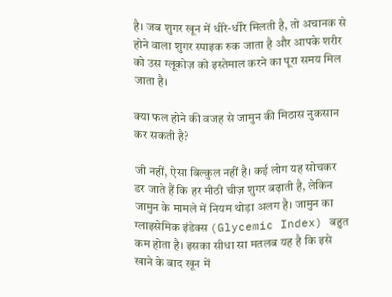है। जब शुगर खून में धीरे-धीरे मिलती है, तो अचानक से होने वाला शुगर स्पाइक रुक जाता है और आपके शरीर को उस ग्लूकोज़ को इस्तेमाल करने का पूरा समय मिल जाता है।

क्या फल होने की वजह से जामुन की मिठास नुकसान कर सकती है?

जी नहीं, ऐसा बिल्कुल नहीं है। कई लोग यह सोचकर डर जाते हैं कि हर मीठी चीज़ शुगर बढ़ाती है, लेकिन जामुन के मामले में नियम थोड़ा अलग है। जामुन का ग्लाइसेमिक इंडेक्स (Glycemic Index) बहुत कम होता है। इसका सीधा सा मतलब यह है कि इसे खाने के बाद खून में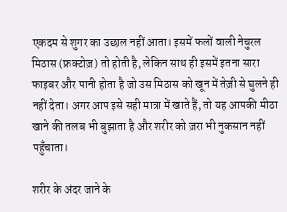एकदम से शुगर का उछाल नहीं आता। इसमें फलों वाली नेचुरल मिठास (फ्रक्टोज़) तो होती है, लेकिन साथ ही इसमें इतना सारा फाइबर और पानी होता है जो उस मिठास को खून में तेज़ी से घुलने ही नहीं देता। अगर आप इसे सही मात्रा में खाते हैं, तो यह आपकी मीठा खाने की तलब भी बुझाता है और शरीर को ज़रा भी नुकसान नहीं पहुँचाता।

शरीर के अंदर जाने के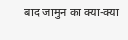बाद जामुन का क्या-क्या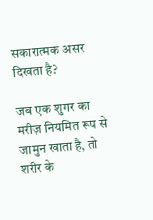सकारात्मक असर दिखता है?

जब एक शुगर का मरीज़ नियमित रूप से जामुन खाता है, तो शरीर के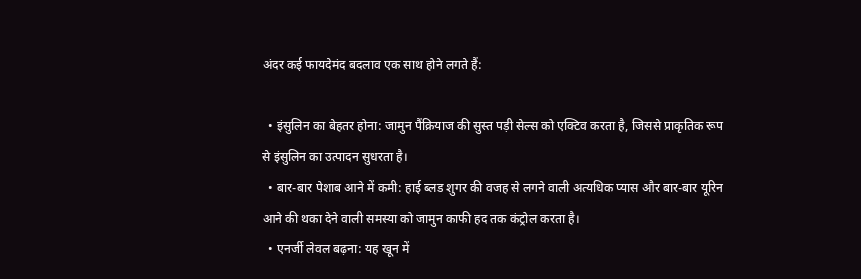अंदर कई फायदेमंद बदलाव एक साथ होने लगते हैं:

  • इंसुलिन का बेहतर होना: जामुन पैंक्रियाज की सुस्त पड़ी सेल्स को एक्टिव करता है, जिससे प्राकृतिक रूप से इंसुलिन का उत्पादन सुधरता है।
  • बार-बार पेशाब आने में कमी: हाई ब्लड शुगर की वजह से लगने वाली अत्यधिक प्यास और बार-बार यूरिन आने की थका देने वाली समस्या को जामुन काफी हद तक कंट्रोल करता है।
  • एनर्जी लेवल बढ़ना: यह खून में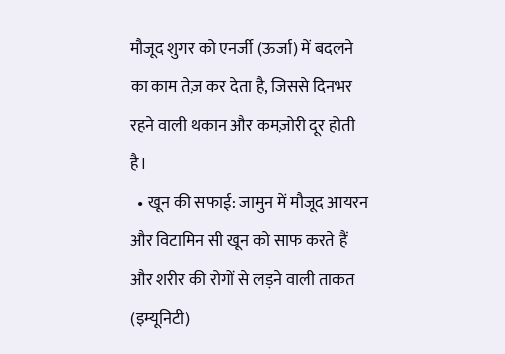मौजूद शुगर को एनर्जी (ऊर्जा) में बदलने का काम तेज़ कर देता है, जिससे दिनभर रहने वाली थकान और कमज़ोरी दूर होती है।
  • खून की सफाई: जामुन में मौजूद आयरन और विटामिन सी खून को साफ करते हैं और शरीर की रोगों से लड़ने वाली ताकत (इम्यूनिटी)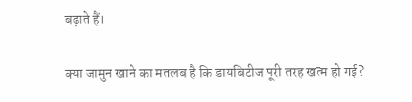बढ़ाते हैं।

क्या जामुन खाने का मतलब है कि डायबिटीज पूरी तरह खत्म हो गई?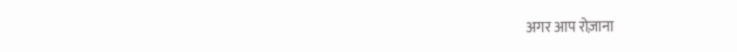अगर आप रोज़ाना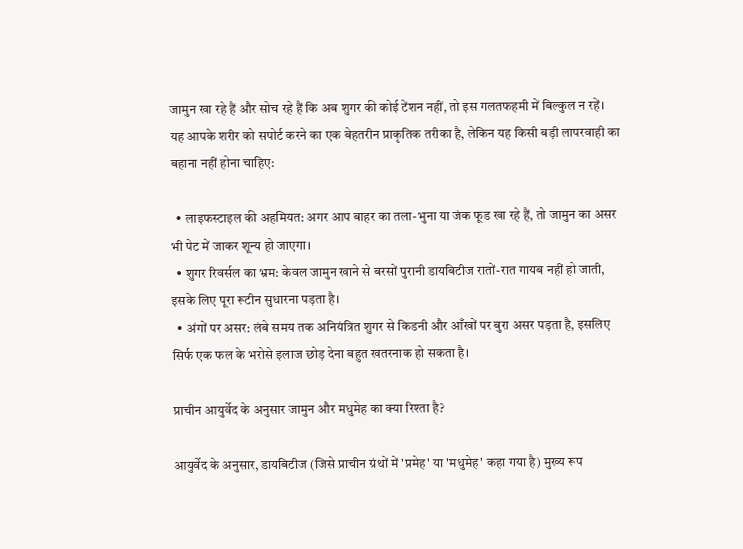जामुन खा रहे हैं और सोच रहे हैं कि अब शुगर की कोई टेंशन नहीं, तो इस गलतफहमी में बिल्कुल न रहें। यह आपके शरीर को सपोर्ट करने का एक बेहतरीन प्राकृतिक तरीका है, लेकिन यह किसी बड़ी लापरवाही का बहाना नहीं होना चाहिए:

  • लाइफस्टाइल की अहमियत: अगर आप बाहर का तला-भुना या जंक फूड खा रहे हैं, तो जामुन का असर भी पेट में जाकर शून्य हो जाएगा।
  • शुगर रिवर्सल का भ्रम: केवल जामुन खाने से बरसों पुरानी डायबिटीज रातों-रात गायब नहीं हो जाती, इसके लिए पूरा रूटीन सुधारना पड़ता है।
  • अंगों पर असर: लंबे समय तक अनियंत्रित शुगर से किडनी और आँखों पर बुरा असर पड़ता है, इसलिए सिर्फ एक फल के भरोसे इलाज छोड़ देना बहुत खतरनाक हो सकता है।

प्राचीन आयुर्वेद के अनुसार जामुन और मधुमेह का क्या रिश्ता है?

आयुर्वेद के अनुसार, डायबिटीज (जिसे प्राचीन ग्रंथों में 'प्रमेह' या 'मधुमेह' कहा गया है) मुख्य रूप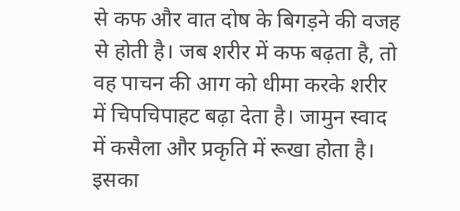से कफ और वात दोष के बिगड़ने की वजह से होती है। जब शरीर में कफ बढ़ता है, तो वह पाचन की आग को धीमा करके शरीर में चिपचिपाहट बढ़ा देता है। जामुन स्वाद में कसैला और प्रकृति में रूखा होता है। इसका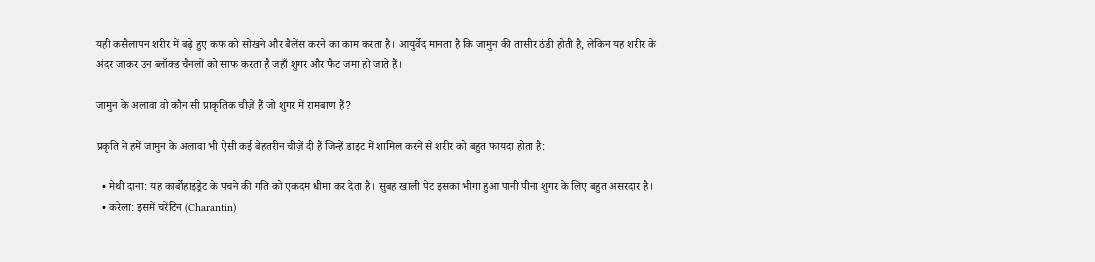यही कसैलापन शरीर में बढ़े हुए कफ को सोखने और बैलेंस करने का काम करता है। आयुर्वेद मानता है कि जामुन की तासीर ठंडी होती है, लेकिन यह शरीर के अंदर जाकर उन ब्लॉक्ड चैनलों को साफ करता है जहाँ शुगर और फैट जमा हो जाते हैं।

जामुन के अलावा वो कौन सी प्राकृतिक चीज़ें हैं जो शुगर में रामबाण हैं?

प्रकृति ने हमें जामुन के अलावा भी ऐसी कई बेहतरीन चीज़ें दी हैं जिन्हें डाइट में शामिल करने से शरीर को बहुत फायदा होता है:

  • मेथी दाना: यह कार्बोहाइड्रेट के पचने की गति को एकदम धीमा कर देता है। सुबह खाली पेट इसका भीगा हुआ पानी पीना शुगर के लिए बहुत असरदार है।
  • करेला: इसमें चरेंटिन (Charantin)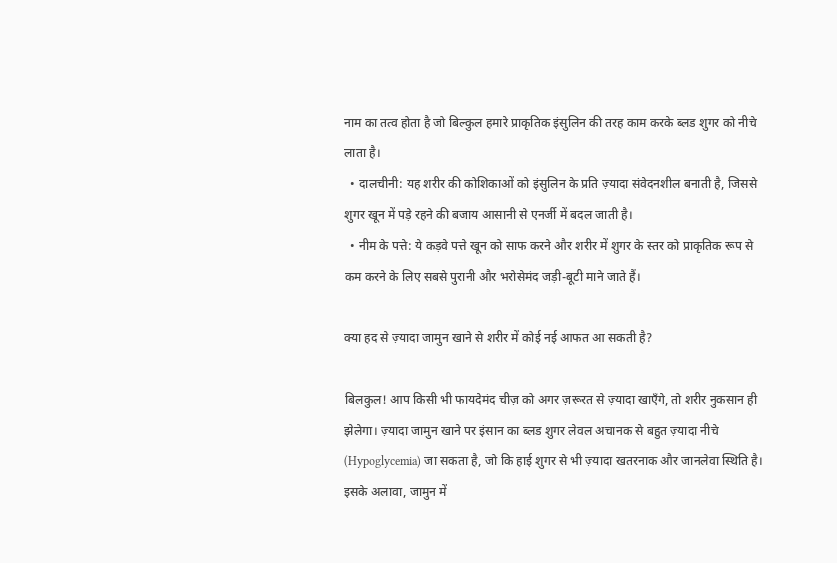नाम का तत्व होता है जो बिल्कुल हमारे प्राकृतिक इंसुलिन की तरह काम करके ब्लड शुगर को नीचे लाता है।
  • दालचीनी: यह शरीर की कोशिकाओं को इंसुलिन के प्रति ज़्यादा संवेदनशील बनाती है, जिससे शुगर खून में पड़े रहने की बजाय आसानी से एनर्जी में बदल जाती है।
  • नीम के पत्ते: ये कड़वे पत्ते खून को साफ करने और शरीर में शुगर के स्तर को प्राकृतिक रूप से कम करने के लिए सबसे पुरानी और भरोसेमंद जड़ी-बूटी माने जाते हैं।

क्या हद से ज़्यादा जामुन खाने से शरीर में कोई नई आफत आ सकती है?

बिलकुल! आप किसी भी फायदेमंद चीज़ को अगर ज़रूरत से ज़्यादा खाएँगे, तो शरीर नुकसान ही झेलेगा। ज़्यादा जामुन खाने पर इंसान का ब्लड शुगर लेवल अचानक से बहुत ज़्यादा नीचे (Hypoglycemia) जा सकता है, जो कि हाई शुगर से भी ज़्यादा खतरनाक और जानलेवा स्थिति है। इसके अलावा, जामुन में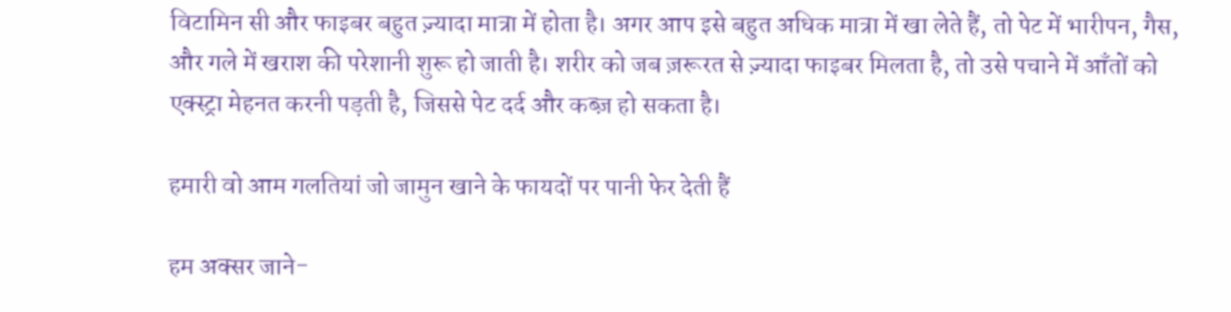विटामिन सी और फाइबर बहुत ज़्यादा मात्रा में होता है। अगर आप इसे बहुत अधिक मात्रा में खा लेते हैं, तो पेट में भारीपन, गैस, और गले में खराश की परेशानी शुरू हो जाती है। शरीर को जब ज़रूरत से ज़्यादा फाइबर मिलता है, तो उसे पचाने में आँतों को एक्स्ट्रा मेहनत करनी पड़ती है, जिससे पेट दर्द और कब्ज़ हो सकता है।

हमारी वो आम गलतियां जो जामुन खाने के फायदों पर पानी फेर देती हैं

हम अक्सर जाने-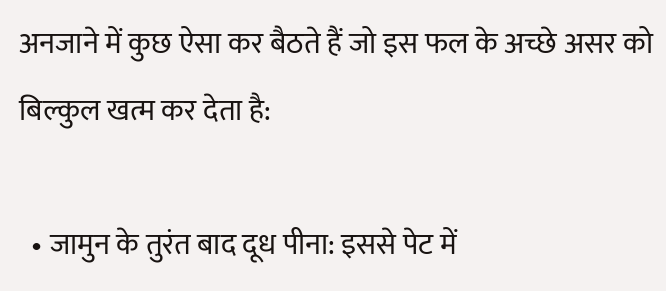अनजाने में कुछ ऐसा कर बैठते हैं जो इस फल के अच्छे असर को बिल्कुल खत्म कर देता है:

  • जामुन के तुरंत बाद दूध पीना: इससे पेट में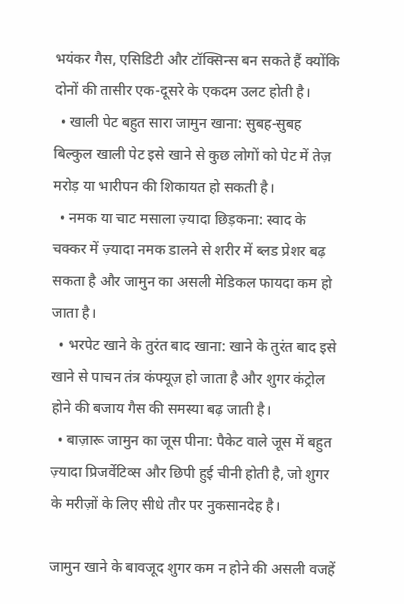भयंकर गैस, एसिडिटी और टॉक्सिन्स बन सकते हैं क्योंकि दोनों की तासीर एक-दूसरे के एकदम उलट होती है।
  • खाली पेट बहुत सारा जामुन खाना: सुबह-सुबह बिल्कुल खाली पेट इसे खाने से कुछ लोगों को पेट में तेज़ मरोड़ या भारीपन की शिकायत हो सकती है।
  • नमक या चाट मसाला ज़्यादा छिड़कना: स्वाद के चक्कर में ज़्यादा नमक डालने से शरीर में ब्लड प्रेशर बढ़ सकता है और जामुन का असली मेडिकल फायदा कम हो जाता है।
  • भरपेट खाने के तुरंत बाद खाना: खाने के तुरंत बाद इसे खाने से पाचन तंत्र कंफ्यूज़ हो जाता है और शुगर कंट्रोल होने की बजाय गैस की समस्या बढ़ जाती है।
  • बाज़ारू जामुन का जूस पीना: पैकेट वाले जूस में बहुत ज़्यादा प्रिजर्वेटिव्स और छिपी हुई चीनी होती है, जो शुगर के मरीज़ों के लिए सीधे तौर पर नुकसानदेह है।

जामुन खाने के बावजूद शुगर कम न होने की असली वजहें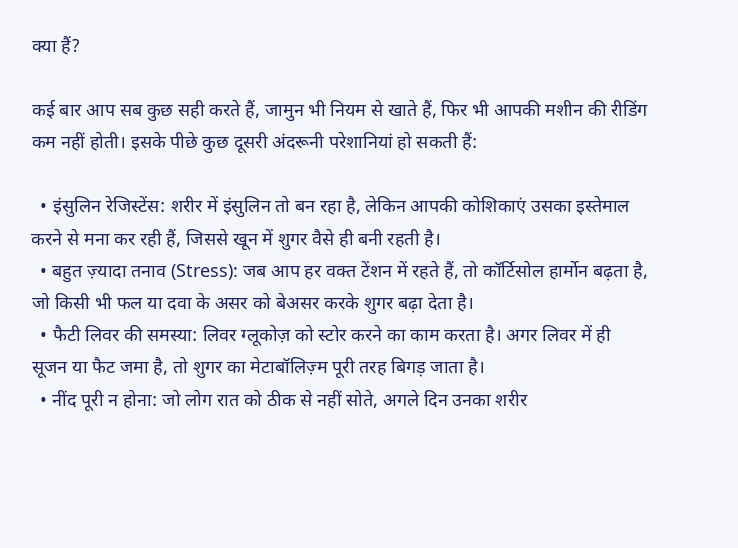क्या हैं?

कई बार आप सब कुछ सही करते हैं, जामुन भी नियम से खाते हैं, फिर भी आपकी मशीन की रीडिंग कम नहीं होती। इसके पीछे कुछ दूसरी अंदरूनी परेशानियां हो सकती हैं:

  • इंसुलिन रेजिस्टेंस: शरीर में इंसुलिन तो बन रहा है, लेकिन आपकी कोशिकाएं उसका इस्तेमाल करने से मना कर रही हैं, जिससे खून में शुगर वैसे ही बनी रहती है।
  • बहुत ज़्यादा तनाव (Stress): जब आप हर वक्त टेंशन में रहते हैं, तो कॉर्टिसोल हार्मोन बढ़ता है, जो किसी भी फल या दवा के असर को बेअसर करके शुगर बढ़ा देता है।
  • फैटी लिवर की समस्या: लिवर ग्लूकोज़ को स्टोर करने का काम करता है। अगर लिवर में ही सूजन या फैट जमा है, तो शुगर का मेटाबॉलिज़्म पूरी तरह बिगड़ जाता है।
  • नींद पूरी न होना: जो लोग रात को ठीक से नहीं सोते, अगले दिन उनका शरीर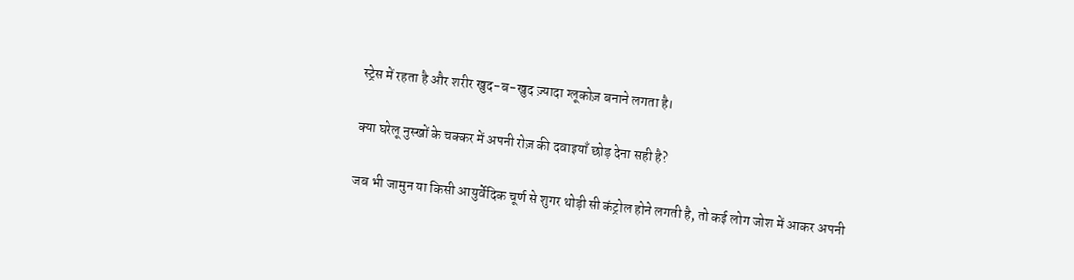स्ट्रेस में रहता है और शरीर खुद-ब-खुद ज़्यादा ग्लूकोज़ बनाने लगता है।

क्या घरेलू नुस्खों के चक्कर में अपनी रोज़ की दवाइयाँ छोड़ देना सही है?

जब भी जामुन या किसी आयुर्वेदिक चूर्ण से शुगर थोड़ी सी कंट्रोल होने लगती है, तो कई लोग जोश में आकर अपनी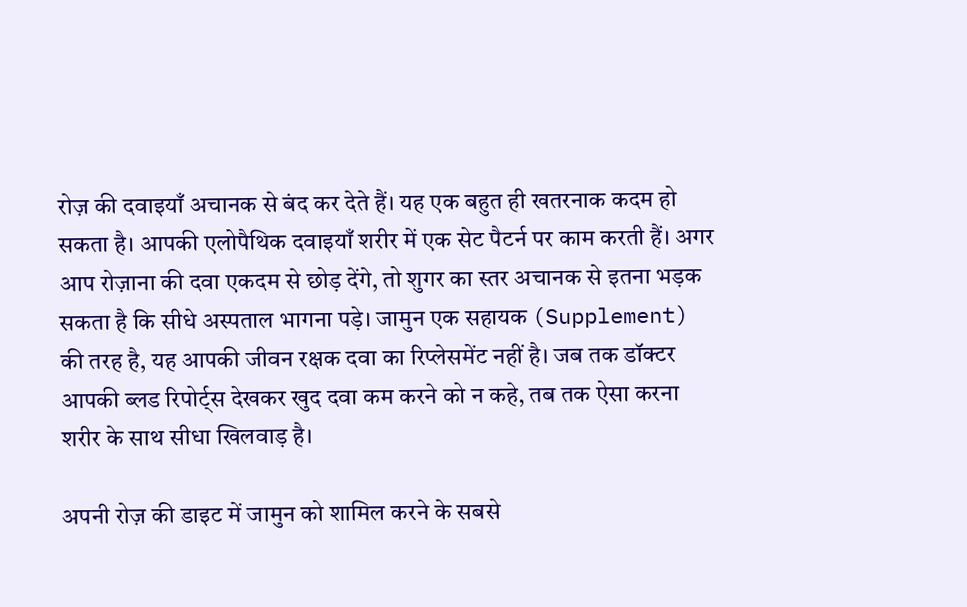रोज़ की दवाइयाँ अचानक से बंद कर देते हैं। यह एक बहुत ही खतरनाक कदम हो सकता है। आपकी एलोपैथिक दवाइयाँ शरीर में एक सेट पैटर्न पर काम करती हैं। अगर आप रोज़ाना की दवा एकदम से छोड़ देंगे, तो शुगर का स्तर अचानक से इतना भड़क सकता है कि सीधे अस्पताल भागना पड़े। जामुन एक सहायक (Supplement) की तरह है, यह आपकी जीवन रक्षक दवा का रिप्लेसमेंट नहीं है। जब तक डॉक्टर आपकी ब्लड रिपोर्ट्स देखकर खुद दवा कम करने को न कहे, तब तक ऐसा करना शरीर के साथ सीधा खिलवाड़ है।

अपनी रोज़ की डाइट में जामुन को शामिल करने के सबसे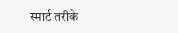स्मार्ट तरीके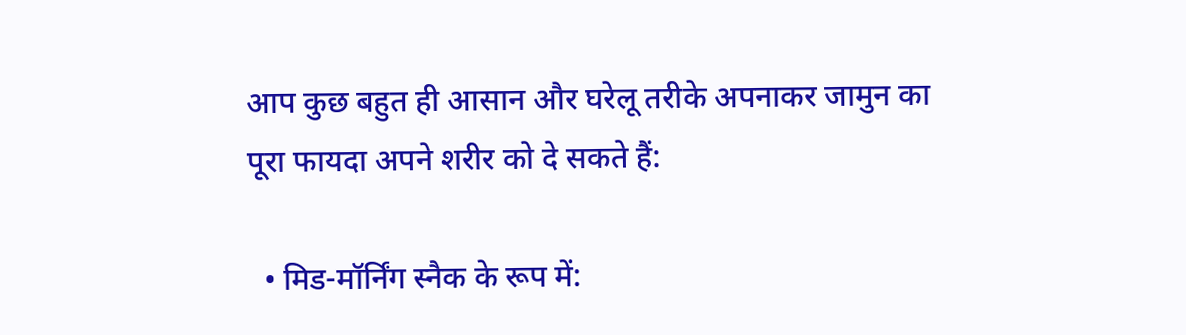आप कुछ बहुत ही आसान और घरेलू तरीके अपनाकर जामुन का पूरा फायदा अपने शरीर को दे सकते हैं:

  • मिड-मॉर्निंग स्नैक के रूप में: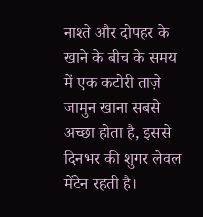नाश्ते और दोपहर के खाने के बीच के समय में एक कटोरी ताज़े जामुन खाना सबसे अच्छा होता है, इससे दिनभर की शुगर लेवल मेंटेन रहती है।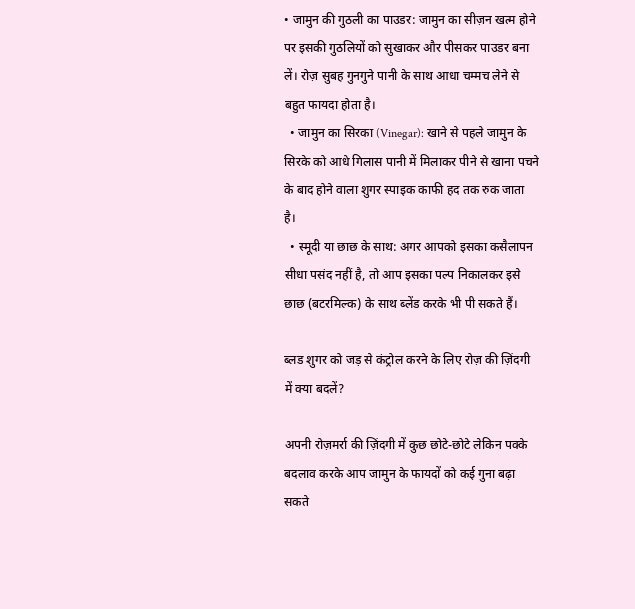• जामुन की गुठली का पाउडर: जामुन का सीज़न खत्म होने पर इसकी गुठलियों को सुखाकर और पीसकर पाउडर बना लें। रोज़ सुबह गुनगुने पानी के साथ आधा चम्मच लेने से बहुत फायदा होता है।
  • जामुन का सिरका (Vinegar): खाने से पहले जामुन के सिरके को आधे गिलास पानी में मिलाकर पीने से खाना पचने के बाद होने वाला शुगर स्पाइक काफी हद तक रुक जाता है।
  • स्मूदी या छाछ के साथ: अगर आपको इसका कसैलापन सीधा पसंद नहीं है, तो आप इसका पल्प निकालकर इसे छाछ (बटरमिल्क) के साथ ब्लेंड करके भी पी सकते हैं।

ब्लड शुगर को जड़ से कंट्रोल करने के लिए रोज़ की ज़िंदगी में क्या बदलें?

अपनी रोज़मर्रा की ज़िंदगी में कुछ छोटे-छोटे लेकिन पक्के बदलाव करके आप जामुन के फायदों को कई गुना बढ़ा सकते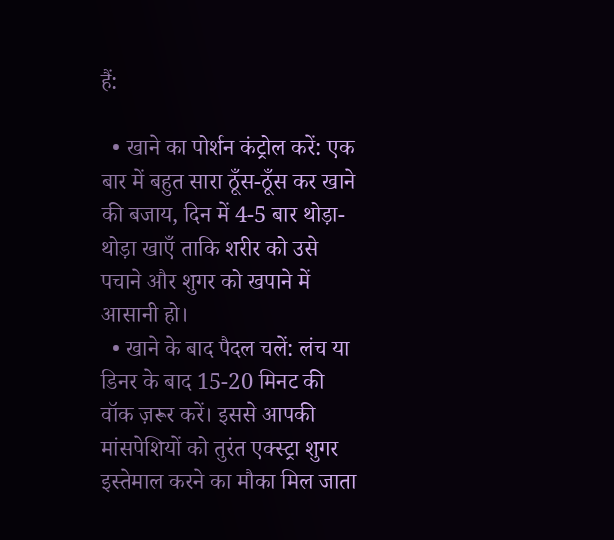हैं:

  • खाने का पोर्शन कंट्रोल करें: एक बार में बहुत सारा ठूँस-ठूँस कर खाने की बजाय, दिन में 4-5 बार थोड़ा-थोड़ा खाएँ ताकि शरीर को उसे पचाने और शुगर को खपाने में आसानी हो।
  • खाने के बाद पैदल चलें: लंच या डिनर के बाद 15-20 मिनट की वॉक ज़रूर करें। इससे आपकी मांसपेशियों को तुरंत एक्स्ट्रा शुगर इस्तेमाल करने का मौका मिल जाता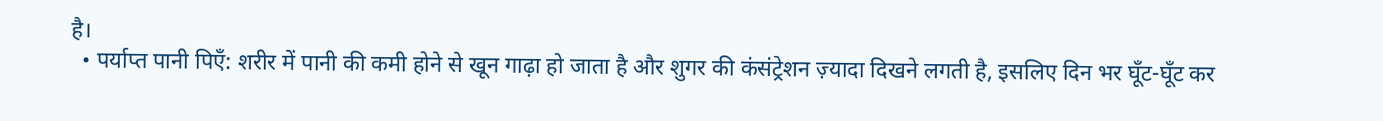है।
  • पर्याप्त पानी पिएँ: शरीर में पानी की कमी होने से खून गाढ़ा हो जाता है और शुगर की कंसंट्रेशन ज़्यादा दिखने लगती है, इसलिए दिन भर घूँट-घूँट कर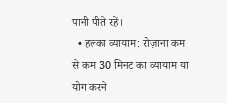पानी पीते रहें।
  • हल्का व्यायाम: रोज़ाना कम से कम 30 मिनट का व्यायाम या योग करने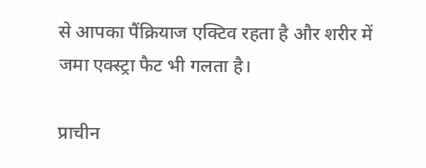से आपका पैंक्रियाज एक्टिव रहता है और शरीर में जमा एक्स्ट्रा फैट भी गलता है।

प्राचीन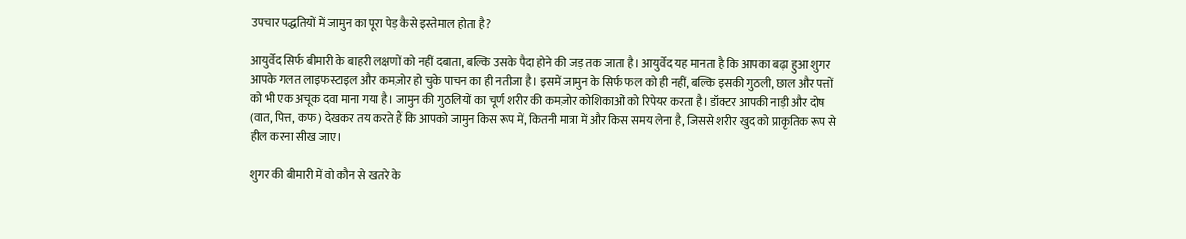उपचार पद्धतियों में जामुन का पूरा पेड़ कैसे इस्तेमाल होता है?

आयुर्वेद सिर्फ बीमारी के बाहरी लक्षणों को नहीं दबाता, बल्कि उसके पैदा होने की जड़ तक जाता है। आयुर्वेद यह मानता है कि आपका बढ़ा हुआ शुगर आपके गलत लाइफस्टाइल और कमज़ोर हो चुके पाचन का ही नतीजा है। इसमें जामुन के सिर्फ फल को ही नहीं, बल्कि इसकी गुठली, छाल और पत्तों को भी एक अचूक दवा माना गया है। जामुन की गुठलियों का चूर्ण शरीर की कमज़ोर कोशिकाओं को रिपेयर करता है। डॉक्टर आपकी नाड़ी और दोष (वात, पित्त, कफ) देखकर तय करते हैं कि आपको जामुन किस रूप में, कितनी मात्रा में और किस समय लेना है, जिससे शरीर खुद को प्राकृतिक रूप से हील करना सीख जाए।

शुगर की बीमारी में वो कौन से खतरे के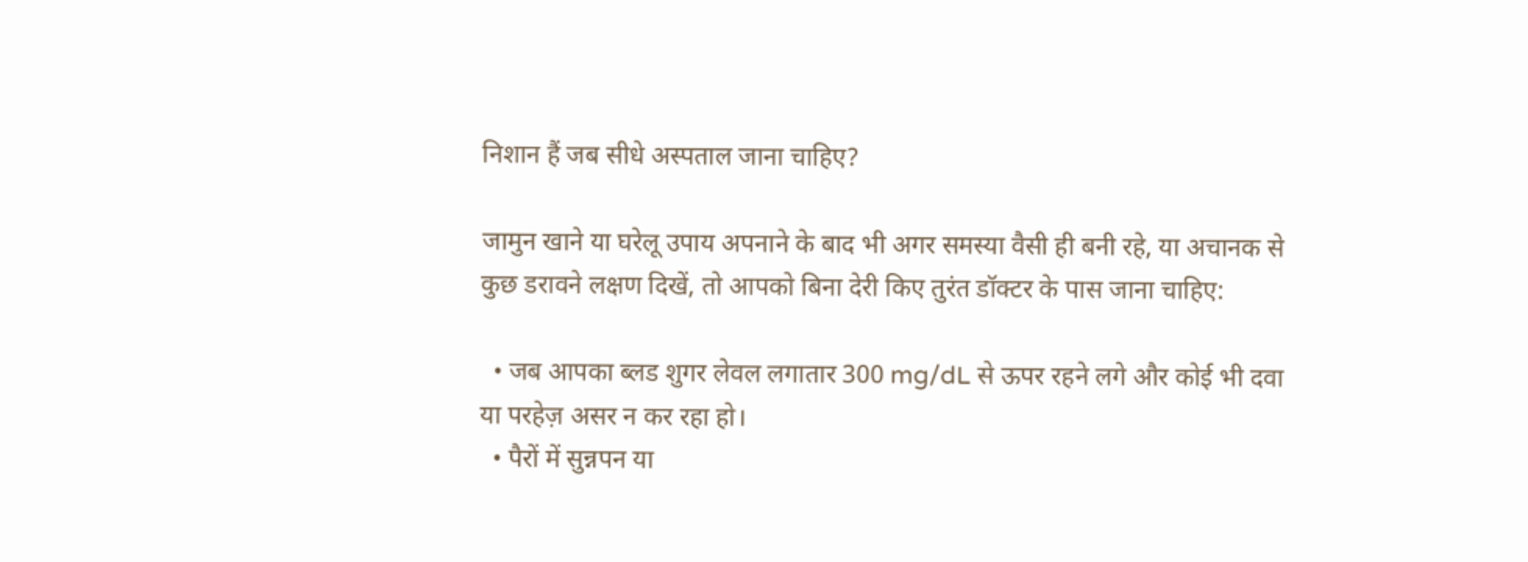निशान हैं जब सीधे अस्पताल जाना चाहिए?

जामुन खाने या घरेलू उपाय अपनाने के बाद भी अगर समस्या वैसी ही बनी रहे, या अचानक से कुछ डरावने लक्षण दिखें, तो आपको बिना देरी किए तुरंत डॉक्टर के पास जाना चाहिए:

  • जब आपका ब्लड शुगर लेवल लगातार 300 mg/dL से ऊपर रहने लगे और कोई भी दवा या परहेज़ असर न कर रहा हो।
  • पैरों में सुन्नपन या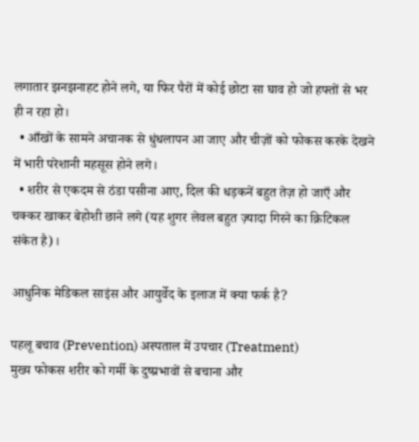लगातार झनझनाहट होने लगे, या फिर पैरों में कोई छोटा सा घाव हो जो हफ्तों से भर ही न रहा हो।
  • आँखों के सामने अचानक से धुंधलापन आ जाए और चीज़ों को फोकस करके देखने में भारी परेशानी महसूस होने लगे।
  • शरीर से एकदम से ठंडा पसीना आए, दिल की धड़कनें बहुत तेज़ हो जाएँ और चक्कर खाकर बेहोशी छाने लगे (यह शुगर लेवल बहुत ज़्यादा गिरने का क्रिटिकल संकेत है)।

आधुनिक मेडिकल साइंस और आयुर्वेद के इलाज में क्या फर्क है?

पहलू बचाव (Prevention) अस्पताल में उपचार (Treatment)
मुख्य फोकस शरीर को गर्मी के दुष्प्रभावों से बचाना और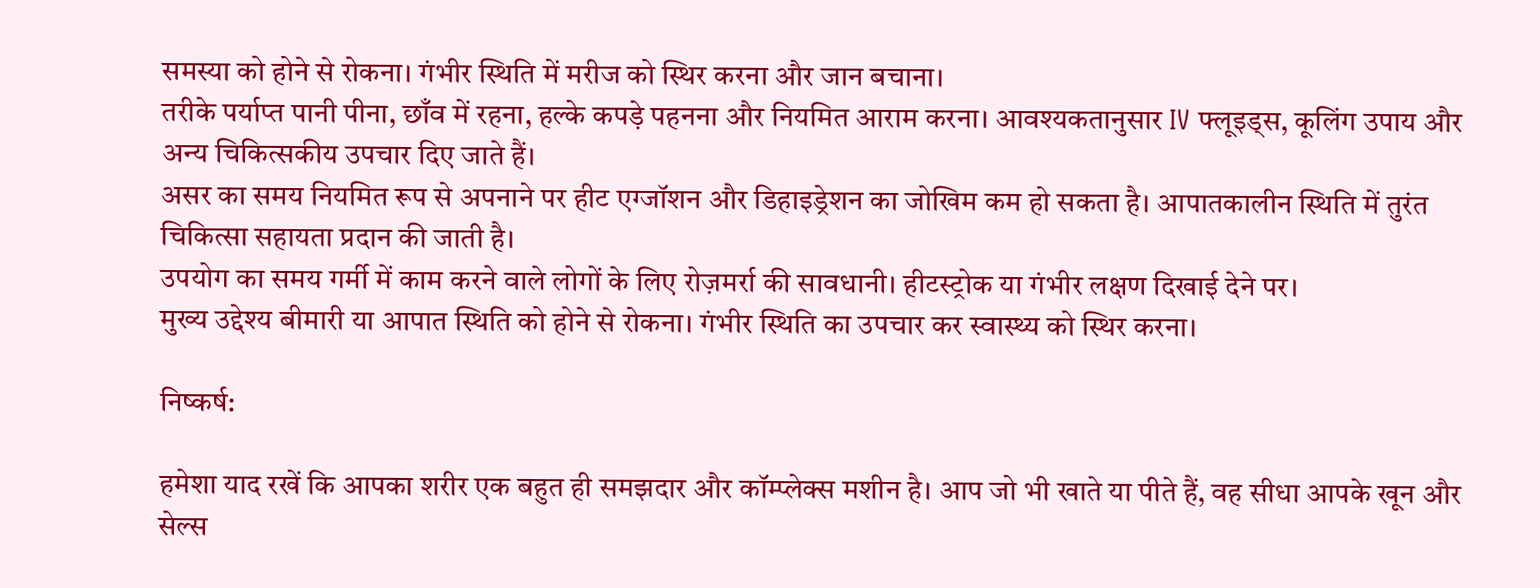समस्या को होने से रोकना। गंभीर स्थिति में मरीज को स्थिर करना और जान बचाना।
तरीके पर्याप्त पानी पीना, छाँव में रहना, हल्के कपड़े पहनना और नियमित आराम करना। आवश्यकतानुसार IV फ्लूइड्स, कूलिंग उपाय और अन्य चिकित्सकीय उपचार दिए जाते हैं।
असर का समय नियमित रूप से अपनाने पर हीट एग्जॉशन और डिहाइड्रेशन का जोखिम कम हो सकता है। आपातकालीन स्थिति में तुरंत चिकित्सा सहायता प्रदान की जाती है।
उपयोग का समय गर्मी में काम करने वाले लोगों के लिए रोज़मर्रा की सावधानी। हीटस्ट्रोक या गंभीर लक्षण दिखाई देने पर।
मुख्य उद्देश्य बीमारी या आपात स्थिति को होने से रोकना। गंभीर स्थिति का उपचार कर स्वास्थ्य को स्थिर करना।

निष्कर्ष:

हमेशा याद रखें कि आपका शरीर एक बहुत ही समझदार और कॉम्प्लेक्स मशीन है। आप जो भी खाते या पीते हैं, वह सीधा आपके खून और सेल्स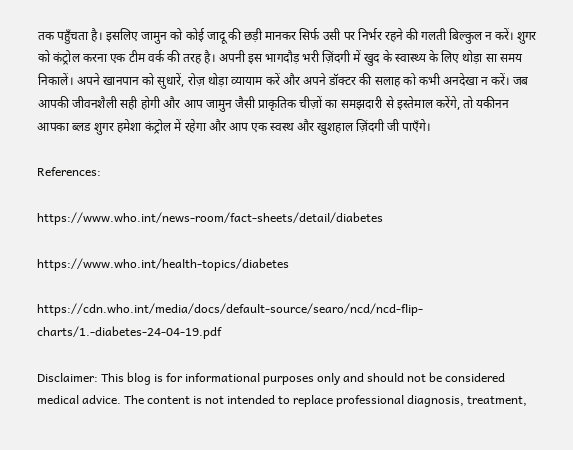तक पहुँचता है। इसलिए जामुन को कोई जादू की छड़ी मानकर सिर्फ उसी पर निर्भर रहने की गलती बिल्कुल न करें। शुगर को कंट्रोल करना एक टीम वर्क की तरह है। अपनी इस भागदौड़ भरी ज़िंदगी में खुद के स्वास्थ्य के लिए थोड़ा सा समय निकालें। अपने खानपान को सुधारें, रोज़ थोड़ा व्यायाम करें और अपने डॉक्टर की सलाह को कभी अनदेखा न करें। जब आपकी जीवनशैली सही होगी और आप जामुन जैसी प्राकृतिक चीज़ों का समझदारी से इस्तेमाल करेंगे, तो यकीनन आपका ब्लड शुगर हमेशा कंट्रोल में रहेगा और आप एक स्वस्थ और खुशहाल ज़िंदगी जी पाएँगे।

References:

https://www.who.int/news-room/fact-sheets/detail/diabetes

https://www.who.int/health-topics/diabetes

https://cdn.who.int/media/docs/default-source/searo/ncd/ncd-flip-charts/1.-diabetes-24-04-19.pdf

Disclaimer: This blog is for informational purposes only and should not be considered medical advice. The content is not intended to replace professional diagnosis, treatment,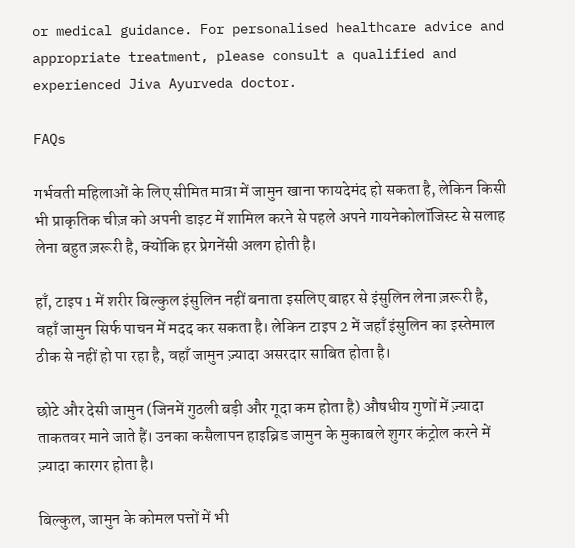or medical guidance. For personalised healthcare advice and appropriate treatment, please consult a qualified and experienced Jiva Ayurveda doctor.

FAQs

गर्भवती महिलाओं के लिए सीमित मात्रा में जामुन खाना फायदेमंद हो सकता है, लेकिन किसी भी प्राकृतिक चीज़ को अपनी डाइट में शामिल करने से पहले अपने गायनेकोलॉजिस्ट से सलाह लेना बहुत ज़रूरी है, क्योंकि हर प्रेगनेंसी अलग होती है।

हाँ, टाइप 1 में शरीर बिल्कुल इंसुलिन नहीं बनाता इसलिए बाहर से इंसुलिन लेना ज़रूरी है, वहाँ जामुन सिर्फ पाचन में मदद कर सकता है। लेकिन टाइप 2 में जहाँ इंसुलिन का इस्तेमाल ठीक से नहीं हो पा रहा है, वहाँ जामुन ज़्यादा असरदार साबित होता है।

छोटे और देसी जामुन (जिनमें गुठली बड़ी और गूदा कम होता है) औषधीय गुणों में ज़्यादा ताकतवर माने जाते हैं। उनका कसैलापन हाइब्रिड जामुन के मुकाबले शुगर कंट्रोल करने में ज़्यादा कारगर होता है।

बिल्कुल, जामुन के कोमल पत्तों में भी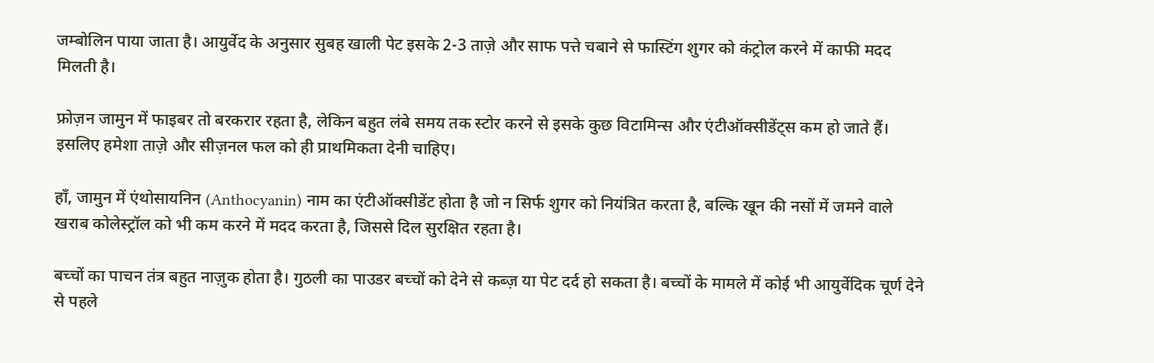जम्बोलिन पाया जाता है। आयुर्वेद के अनुसार सुबह खाली पेट इसके 2-3 ताज़े और साफ पत्ते चबाने से फास्टिंग शुगर को कंट्रोल करने में काफी मदद मिलती है।

फ्रोज़न जामुन में फाइबर तो बरकरार रहता है, लेकिन बहुत लंबे समय तक स्टोर करने से इसके कुछ विटामिन्स और एंटीऑक्सीडेंट्स कम हो जाते हैं। इसलिए हमेशा ताज़े और सीज़नल फल को ही प्राथमिकता देनी चाहिए।

हाँ, जामुन में एंथोसायनिन (Anthocyanin) नाम का एंटीऑक्सीडेंट होता है जो न सिर्फ शुगर को नियंत्रित करता है, बल्कि खून की नसों में जमने वाले खराब कोलेस्ट्रॉल को भी कम करने में मदद करता है, जिससे दिल सुरक्षित रहता है।

बच्चों का पाचन तंत्र बहुत नाज़ुक होता है। गुठली का पाउडर बच्चों को देने से कब्ज़ या पेट दर्द हो सकता है। बच्चों के मामले में कोई भी आयुर्वेदिक चूर्ण देने से पहले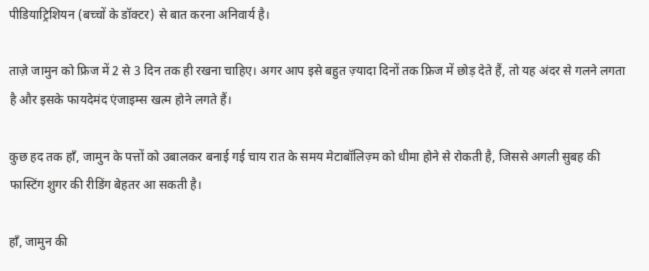पीडियाट्रिशियन (बच्चों के डॉक्टर) से बात करना अनिवार्य है।

ताज़े जामुन को फ्रिज में 2 से 3 दिन तक ही रखना चाहिए। अगर आप इसे बहुत ज़्यादा दिनों तक फ्रिज में छोड़ देते हैं, तो यह अंदर से गलने लगता है और इसके फायदेमंद एंजाइम्स खत्म होने लगते हैं।

कुछ हद तक हाँ, जामुन के पत्तों को उबालकर बनाई गई चाय रात के समय मेटाबॉलिज़्म को धीमा होने से रोकती है, जिससे अगली सुबह की फास्टिंग शुगर की रीडिंग बेहतर आ सकती है।

हाँ, जामुन की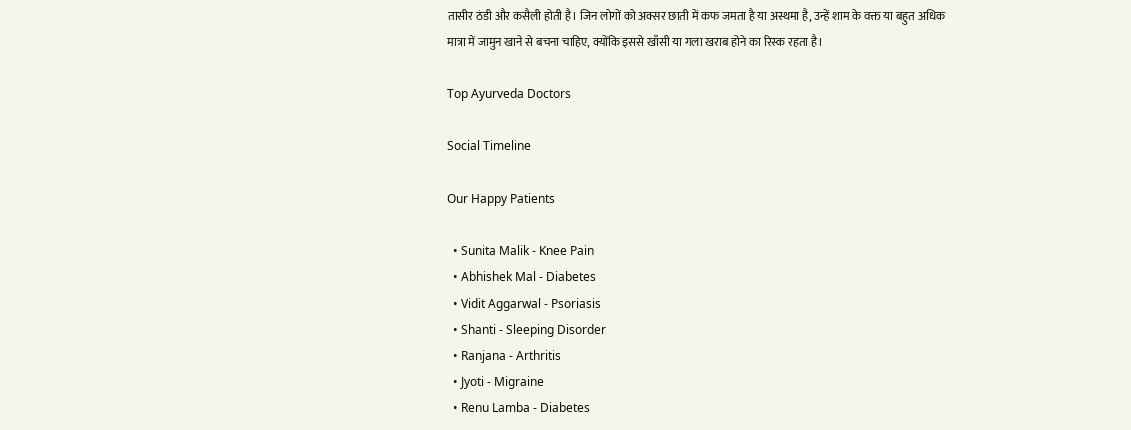तासीर ठंडी और कसैली होती है। जिन लोगों को अक्सर छाती में कफ जमता है या अस्थमा है, उन्हें शाम के वक्त या बहुत अधिक मात्रा में जामुन खाने से बचना चाहिए, क्योंकि इससे खाँसी या गला खराब होने का रिस्क रहता है।

Top Ayurveda Doctors

Social Timeline

Our Happy Patients

  • Sunita Malik - Knee Pain
  • Abhishek Mal - Diabetes
  • Vidit Aggarwal - Psoriasis
  • Shanti - Sleeping Disorder
  • Ranjana - Arthritis
  • Jyoti - Migraine
  • Renu Lamba - Diabetes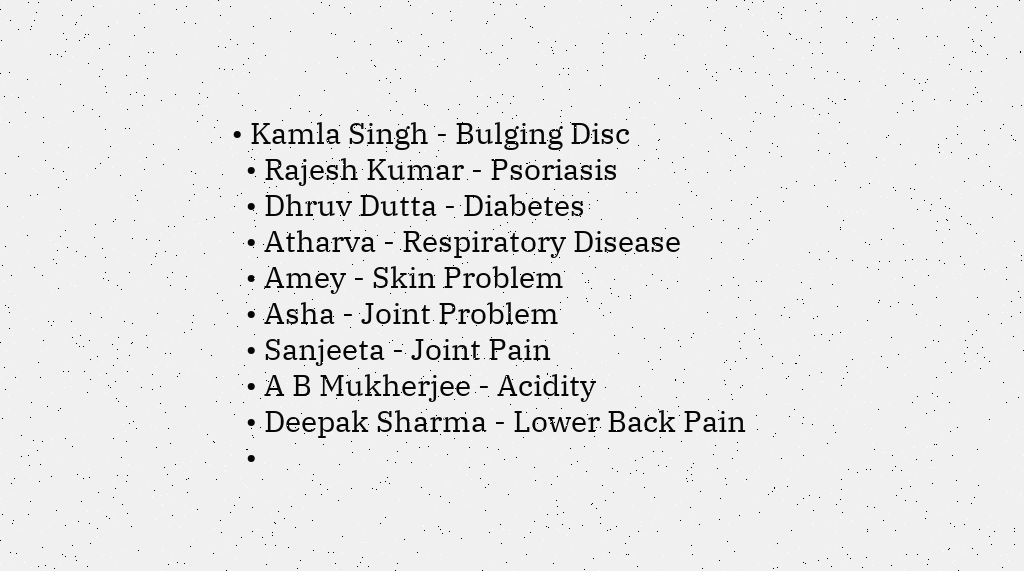• Kamla Singh - Bulging Disc
  • Rajesh Kumar - Psoriasis
  • Dhruv Dutta - Diabetes
  • Atharva - Respiratory Disease
  • Amey - Skin Problem
  • Asha - Joint Problem
  • Sanjeeta - Joint Pain
  • A B Mukherjee - Acidity
  • Deepak Sharma - Lower Back Pain
  •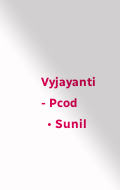Vyjayanti - Pcod
  • Sunil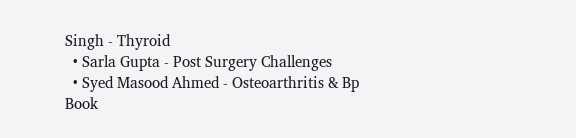Singh - Thyroid
  • Sarla Gupta - Post Surgery Challenges
  • Syed Masood Ahmed - Osteoarthritis & Bp
Book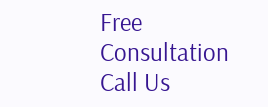Free Consultation Call Us